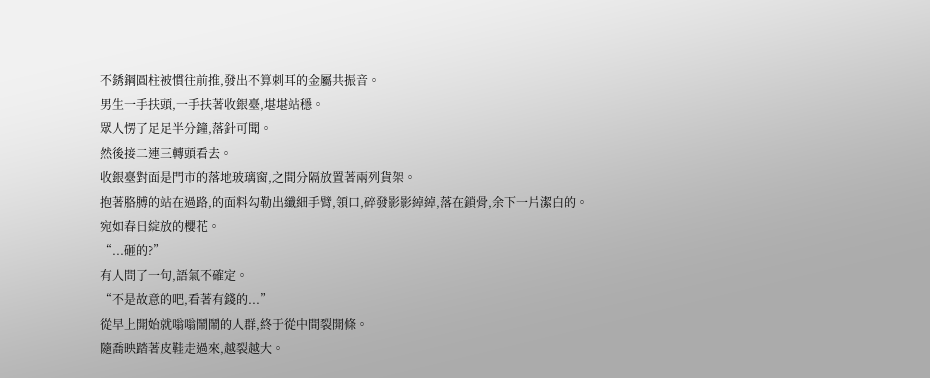不銹鋼圓柱被慣往前推,發出不算刺耳的金屬共振音。
男生一手扶頭,一手扶著收銀臺,堪堪站穩。
眾人愣了足足半分鐘,落針可聞。
然後接二連三轉頭看去。
收銀臺對面是門市的落地玻璃窗,之間分隔放置著兩列貨架。
抱著胳膊的站在過路,的面料勾勒出纖細手臂,領口,碎發影影綽綽,落在鎖骨,余下一片潔白的。
宛如春日綻放的櫻花。
“...砸的?”
有人問了一句,語氣不確定。
“不是故意的吧,看著有錢的...”
從早上開始就嗡嗡鬧鬧的人群,終于從中間裂開條。
隨喬映踏著皮鞋走過來,越裂越大。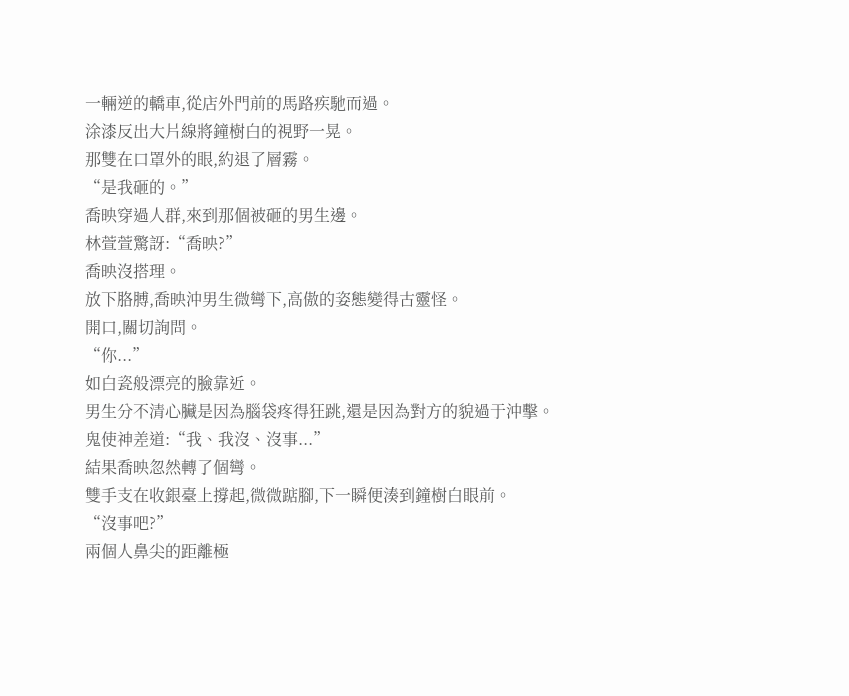一輛逆的轎車,從店外門前的馬路疾馳而過。
涂漆反出大片線將鐘樹白的視野一晃。
那雙在口罩外的眼,約退了層霧。
“是我砸的。”
喬映穿過人群,來到那個被砸的男生邊。
林萱萱驚訝:“喬映?”
喬映沒搭理。
放下胳膊,喬映沖男生微彎下,高傲的姿態變得古靈怪。
開口,關切詢問。
“你...”
如白瓷般漂亮的臉靠近。
男生分不清心臟是因為腦袋疼得狂跳,還是因為對方的貌過于沖擊。
鬼使神差道:“我、我沒、沒事...”
結果喬映忽然轉了個彎。
雙手支在收銀臺上撐起,微微踮腳,下一瞬便湊到鐘樹白眼前。
“沒事吧?”
兩個人鼻尖的距離極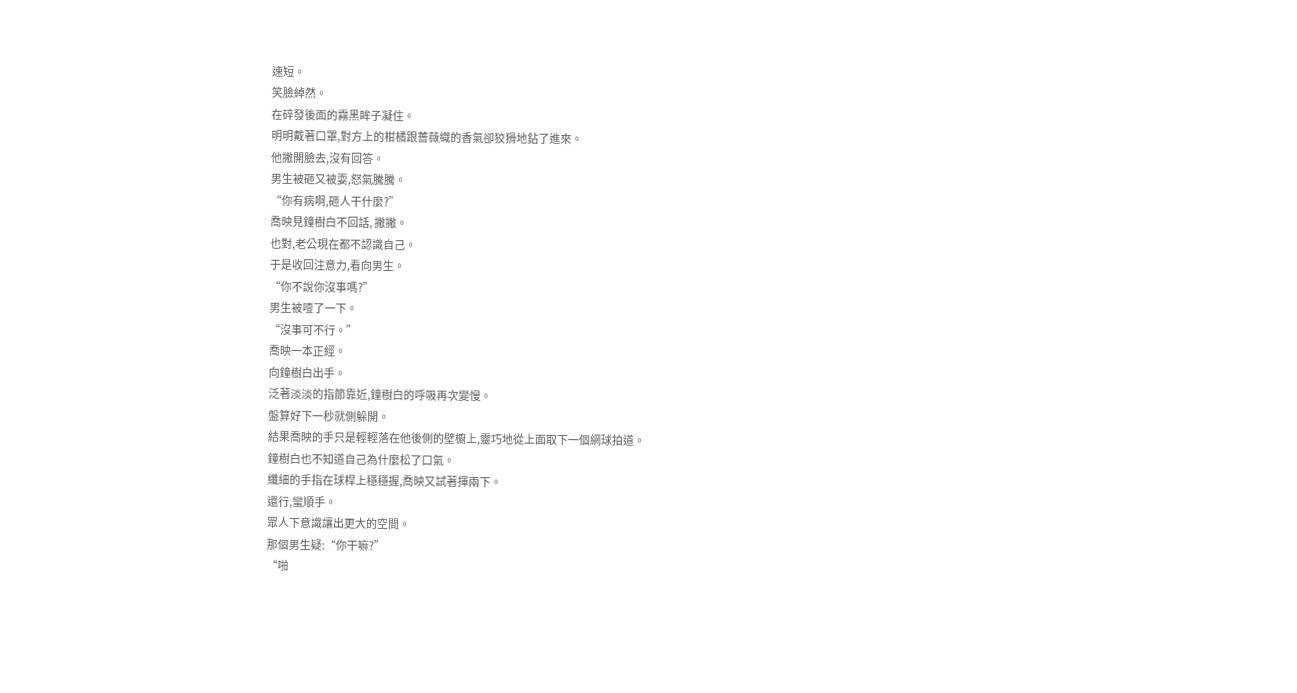速短。
笑臉綽然。
在碎發後面的霧黑眸子凝住。
明明戴著口罩,對方上的柑橘跟薔薇織的香氣卻狡猾地鉆了進來。
他撇開臉去,沒有回答。
男生被砸又被耍,怒氣騰騰。
“你有病啊,砸人干什麼?”
喬映見鐘樹白不回話, 撇撇。
也對,老公現在都不認識自己。
于是收回注意力,看向男生。
“你不說你沒事嗎?”
男生被噎了一下。
“沒事可不行。”
喬映一本正經。
向鐘樹白出手。
泛著淡淡的指節靠近,鐘樹白的呼吸再次變慢。
盤算好下一秒就側躲開。
結果喬映的手只是輕輕落在他後側的壁櫥上,靈巧地從上面取下一個網球拍道。
鐘樹白也不知道自己為什麼松了口氣。
纖細的手指在球桿上穩穩握,喬映又試著揮兩下。
還行,蠻順手。
眾人下意識讓出更大的空間。
那個男生疑:“你干嘛?”
“啪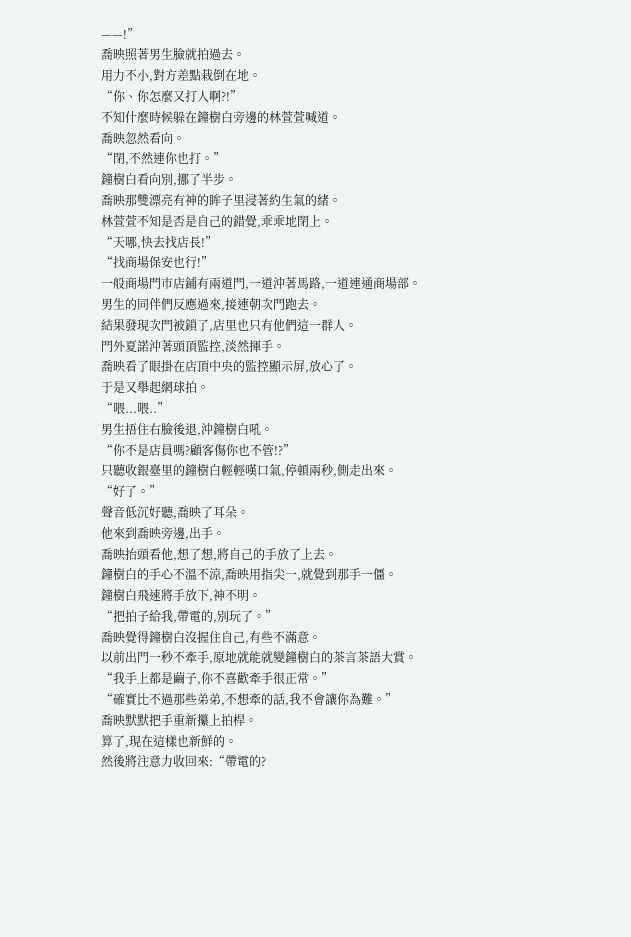——!”
喬映照著男生臉就拍過去。
用力不小,對方差點栽倒在地。
“你、你怎麼又打人啊?!”
不知什麼時候躲在鐘樹白旁邊的林萱萱喊道。
喬映忽然看向。
“閉,不然連你也打。”
鐘樹白看向別,挪了半步。
喬映那雙漂亮有神的眸子里浸著約生氣的緒。
林萱萱不知是否是自己的錯覺,乖乖地閉上。
“天哪,快去找店長!”
“找商場保安也行!”
一般商場門市店鋪有兩道門,一道沖著馬路,一道連通商場部。
男生的同伴們反應過來,接連朝次門跑去。
結果發現次門被鎖了,店里也只有他們這一群人。
門外夏諾沖著頭頂監控,淡然揮手。
喬映看了眼掛在店頂中央的監控顯示屏,放心了。
于是又舉起網球拍。
“喂...喂..”
男生捂住右臉後退,沖鐘樹白吼。
“你不是店員嗎?顧客傷你也不管!?”
只聽收銀臺里的鐘樹白輕輕嘆口氣,停頓兩秒,側走出來。
“好了。”
聲音低沉好聽,喬映了耳朵。
他來到喬映旁邊,出手。
喬映抬頭看他,想了想,將自己的手放了上去。
鐘樹白的手心不溫不涼,喬映用指尖一,就覺到那手一僵。
鐘樹白飛速將手放下,神不明。
“把拍子給我,帶電的,別玩了。”
喬映覺得鐘樹白沒握住自己,有些不滿意。
以前出門一秒不牽手,原地就能就變鐘樹白的茶言茶語大賞。
“我手上都是繭子,你不喜歡牽手很正常。”
“確實比不過那些弟弟,不想牽的話,我不會讓你為難。”
喬映默默把手重新攥上拍桿。
算了,現在這樣也新鮮的。
然後將注意力收回來:“帶電的?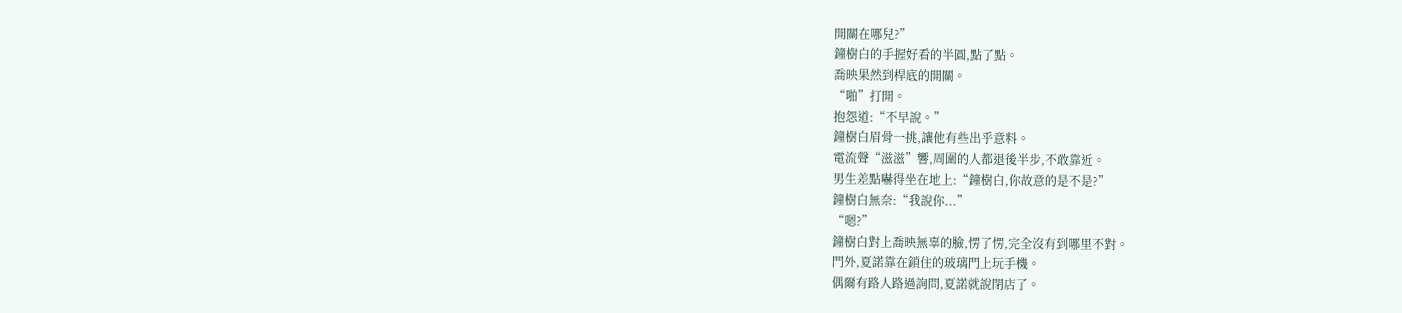開關在哪兒?”
鐘樹白的手握好看的半圓,點了點。
喬映果然到桿底的開關。
“啪”打開。
抱怨道:“不早說。”
鐘樹白眉骨一挑,讓他有些出乎意料。
電流聲“滋滋”響,周圍的人都退後半步,不敢靠近。
男生差點嚇得坐在地上:“鐘樹白,你故意的是不是?”
鐘樹白無奈:“我說你...”
“嗯?”
鐘樹白對上喬映無辜的臉,愣了愣,完全沒有到哪里不對。
門外,夏諾靠在鎖住的玻璃門上玩手機。
偶爾有路人路過詢問,夏諾就說閉店了。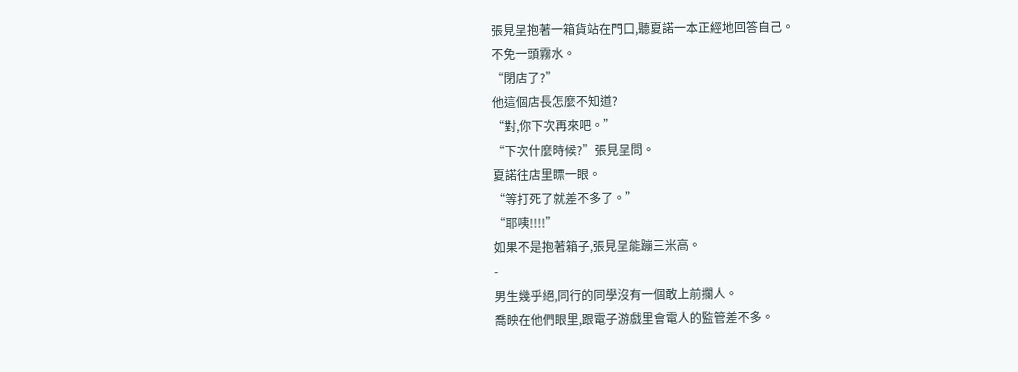張見呈抱著一箱貨站在門口,聽夏諾一本正經地回答自己。
不免一頭霧水。
“閉店了?”
他這個店長怎麼不知道?
“對,你下次再來吧。”
“下次什麼時候?”張見呈問。
夏諾往店里瞟一眼。
“等打死了就差不多了。”
“耶咦!!!!”
如果不是抱著箱子,張見呈能蹦三米高。
-
男生幾乎絕,同行的同學沒有一個敢上前攔人。
喬映在他們眼里,跟電子游戲里會電人的監管差不多。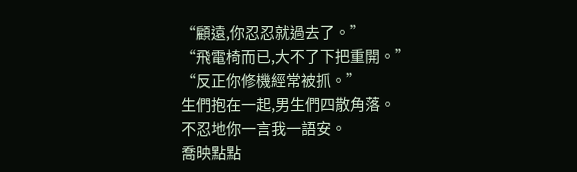“顧遠,你忍忍就過去了。”
“飛電椅而已,大不了下把重開。”
“反正你修機經常被抓。”
生們抱在一起,男生們四散角落。
不忍地你一言我一語安。
喬映點點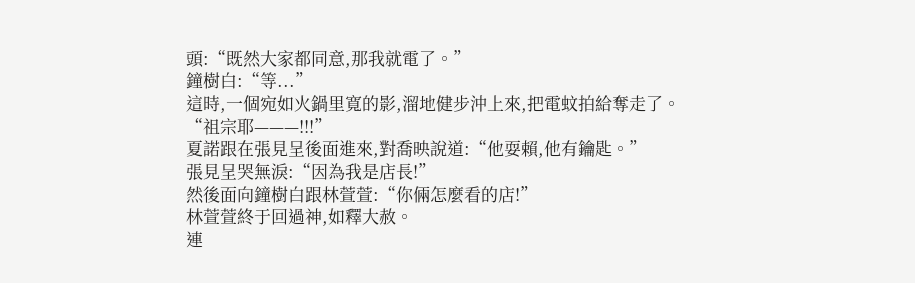頭:“既然大家都同意,那我就電了。”
鐘樹白:“等...”
這時,一個宛如火鍋里寬的影,溜地健步沖上來,把電蚊拍給奪走了。
“祖宗耶———!!!”
夏諾跟在張見呈後面進來,對喬映說道:“他耍賴,他有鑰匙。”
張見呈哭無淚:“因為我是店長!”
然後面向鐘樹白跟林萱萱:“你倆怎麼看的店!”
林萱萱終于回過神,如釋大赦。
連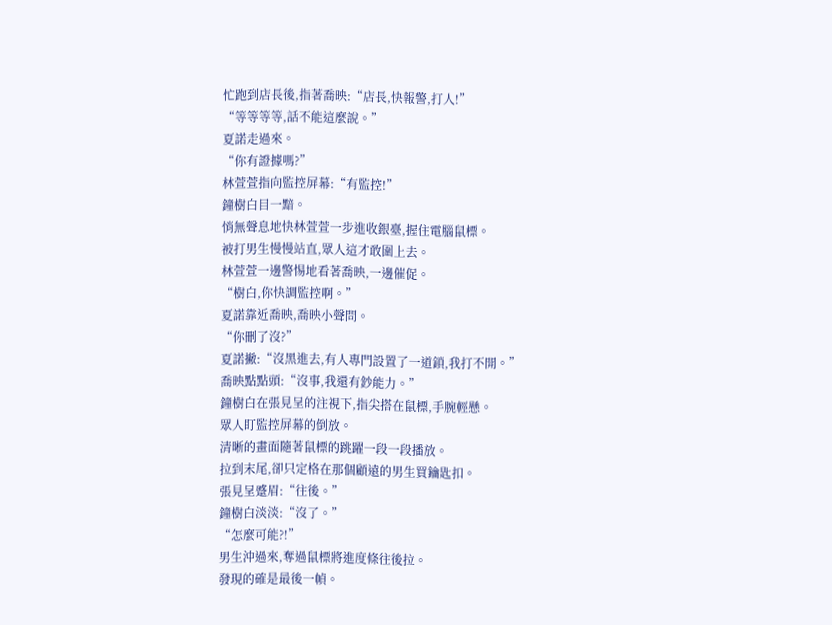忙跑到店長後,指著喬映:“店長,快報警,打人!”
“等等等等,話不能這麼說。”
夏諾走過來。
“你有證據嗎?”
林萱萱指向監控屏幕:“有監控!”
鐘樹白目一黯。
悄無聲息地快林萱萱一步進收銀臺,握住電腦鼠標。
被打男生慢慢站直,眾人這才敢圍上去。
林萱萱一邊警惕地看著喬映,一邊催促。
“樹白,你快調監控啊。”
夏諾靠近喬映,喬映小聲問。
“你刪了沒?”
夏諾撇:“沒黑進去,有人專門設置了一道鎖,我打不開。”
喬映點點頭:“沒事,我還有鈔能力。”
鐘樹白在張見呈的注視下,指尖搭在鼠標,手腕輕懸。
眾人盯監控屏幕的倒放。
清晰的畫面隨著鼠標的跳躍一段一段播放。
拉到末尾,卻只定格在那個顧遠的男生買鑰匙扣。
張見呈蹙眉:“往後。”
鐘樹白淡淡:“沒了。”
“怎麼可能?!”
男生沖過來,奪過鼠標將進度條往後拉。
發現的確是最後一幀。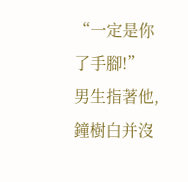“一定是你了手腳!”
男生指著他,鐘樹白并沒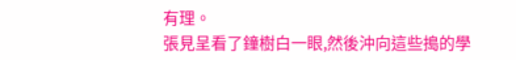有理。
張見呈看了鐘樹白一眼,然後沖向這些搗的學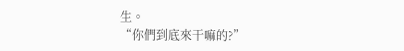生。
“你們到底來干嘛的?”